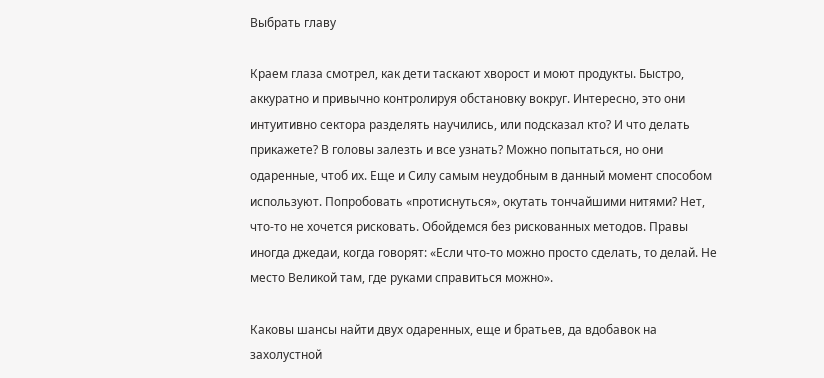Выбрать главу

Краем глаза смотрел, как дети таскают хворост и моют продукты. Быстро, аккуратно и привычно контролируя обстановку вокруг. Интересно, это они интуитивно сектора разделять научились, или подсказал кто? И что делать прикажете? В головы залезть и все узнать? Можно попытаться, но они одаренные, чтоб их. Еще и Силу самым неудобным в данный момент способом используют. Попробовать «протиснуться», окутать тончайшими нитями? Нет, что-то не хочется рисковать. Обойдемся без рискованных методов. Правы иногда джедаи, когда говорят: «Если что-то можно просто сделать, то делай. Не место Великой там, где руками справиться можно».

Каковы шансы найти двух одаренных, еще и братьев, да вдобавок на захолустной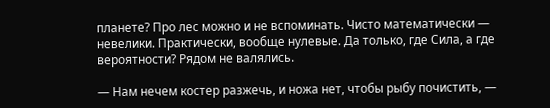планете? Про лес можно и не вспоминать. Чисто математически — невелики. Практически, вообще нулевые. Да только, где Сила, а где вероятности? Рядом не валялись.

— Нам нечем костер разжечь, и ножа нет, чтобы рыбу почистить, —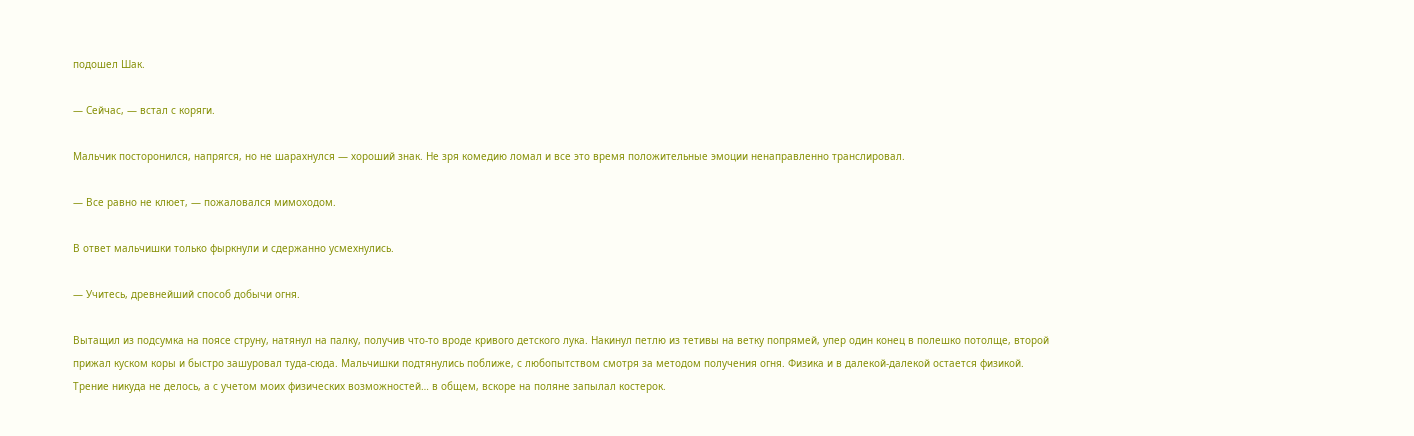подошел Шак.

— Сейчас, — встал с коряги.

Мальчик посторонился, напрягся, но не шарахнулся — хороший знак. Не зря комедию ломал и все это время положительные эмоции ненаправленно транслировал.

— Все равно не клюет, — пожаловался мимоходом.

В ответ мальчишки только фыркнули и сдержанно усмехнулись.

— Учитесь, древнейший способ добычи огня.

Вытащил из подсумка на поясе струну, натянул на палку, получив что-то вроде кривого детского лука. Накинул петлю из тетивы на ветку попрямей, упер один конец в полешко потолще, второй прижал куском коры и быстро зашуровал туда-сюда. Мальчишки подтянулись поближе, с любопытством смотря за методом получения огня. Физика и в далекой-далекой остается физикой. Трение никуда не делось, а с учетом моих физических возможностей… в общем, вскоре на поляне запылал костерок.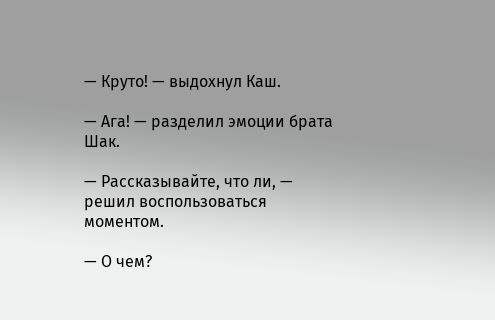— Круто! — выдохнул Каш.

— Ага! — разделил эмоции брата Шак.

— Рассказывайте, что ли, — решил воспользоваться моментом.

— О чем?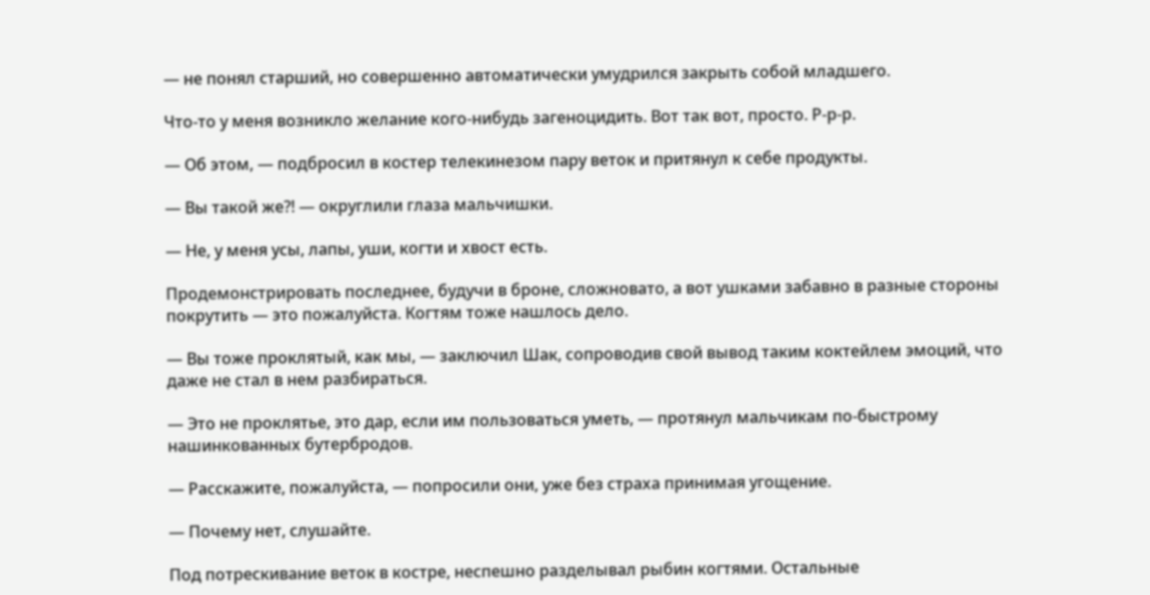— не понял старший, но совершенно автоматически умудрился закрыть собой младшего.

Что-то у меня возникло желание кого-нибудь загеноцидить. Вот так вот, просто. Р-р-р.

— Об этом, — подбросил в костер телекинезом пару веток и притянул к себе продукты.

— Вы такой же?! — округлили глаза мальчишки.

— Не, у меня усы, лапы, уши, когти и хвост есть.

Продемонстрировать последнее, будучи в броне, сложновато, а вот ушками забавно в разные стороны покрутить — это пожалуйста. Когтям тоже нашлось дело.

— Вы тоже проклятый, как мы, — заключил Шак, сопроводив свой вывод таким коктейлем эмоций, что даже не стал в нем разбираться.

— Это не проклятье, это дар, если им пользоваться уметь, — протянул мальчикам по-быстрому нашинкованных бутербродов.

— Расскажите, пожалуйста, — попросили они, уже без страха принимая угощение.

— Почему нет, слушайте.

Под потрескивание веток в костре, неспешно разделывал рыбин когтями. Остальные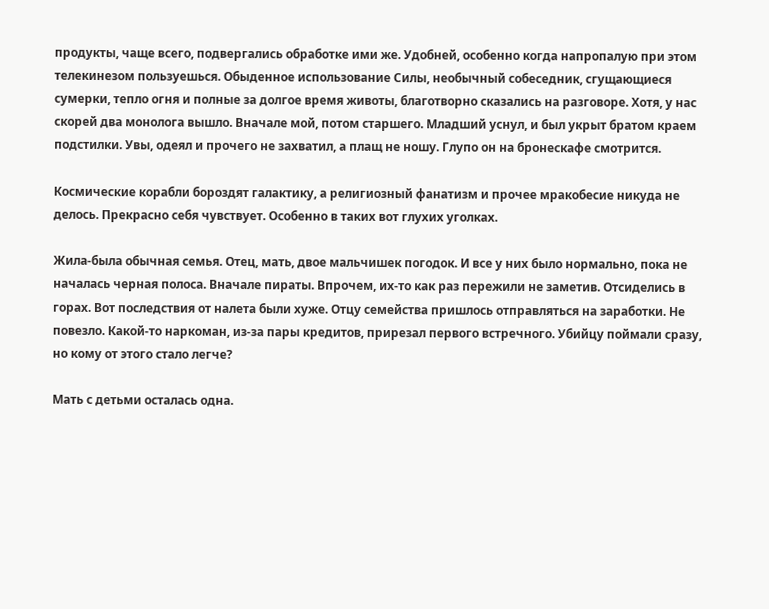продукты, чаще всего, подвергались обработке ими же. Удобней, особенно когда напропалую при этом телекинезом пользуешься. Обыденное использование Силы, необычный собеседник, сгущающиеся сумерки, тепло огня и полные за долгое время животы, благотворно сказались на разговоре. Хотя, у нас скорей два монолога вышло. Вначале мой, потом старшего. Младший уснул, и был укрыт братом краем подстилки. Увы, одеял и прочего не захватил, а плащ не ношу. Глупо он на бронескафе смотрится.

Космические корабли бороздят галактику, а религиозный фанатизм и прочее мракобесие никуда не делось. Прекрасно себя чувствует. Особенно в таких вот глухих уголках.

Жила-была обычная семья. Отец, мать, двое мальчишек погодок. И все у них было нормально, пока не началась черная полоса. Вначале пираты. Впрочем, их-то как раз пережили не заметив. Отсиделись в горах. Вот последствия от налета были хуже. Отцу семейства пришлось отправляться на заработки. Не повезло. Какой-то наркоман, из-за пары кредитов, прирезал первого встречного. Убийцу поймали сразу, но кому от этого стало легче?

Мать с детьми осталась одна.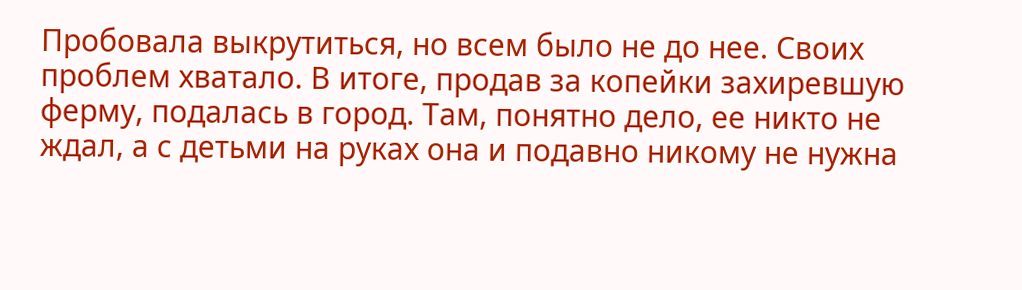Пробовала выкрутиться, но всем было не до нее. Своих проблем хватало. В итоге, продав за копейки захиревшую ферму, подалась в город. Там, понятно дело, ее никто не ждал, а с детьми на руках она и подавно никому не нужна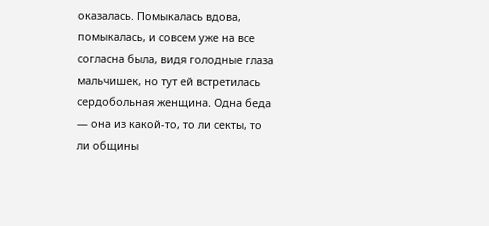оказалась. Помыкалась вдова, помыкалась, и совсем уже на все согласна была, видя голодные глаза мальчишек, но тут ей встретилась сердобольная женщина. Одна беда — она из какой-то, то ли секты, то ли общины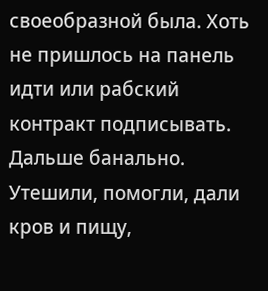своеобразной была. Хоть не пришлось на панель идти или рабский контракт подписывать. Дальше банально. Утешили, помогли, дали кров и пищу,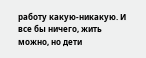работу какую-никакую. И все бы ничего, жить можно, но дети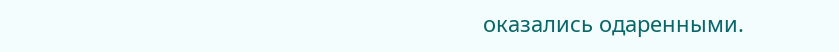оказались одаренными.